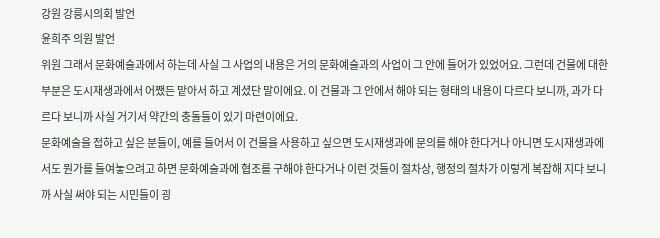강원 강릉시의회 발언
윤희주 의원 발언
위원 그래서 문화예술과에서 하는데 사실 그 사업의 내용은 거의 문화예술과의 사업이 그 안에 들어가 있었어요. 그런데 건물에 대한 부분은 도시재생과에서 어쨌든 맡아서 하고 계셨단 말이에요. 이 건물과 그 안에서 해야 되는 형태의 내용이 다르다 보니까, 과가 다르다 보니까 사실 거기서 약간의 충돌들이 있기 마련이에요.
문화예술을 접하고 싶은 분들이, 예를 들어서 이 건물을 사용하고 싶으면 도시재생과에 문의를 해야 한다거나 아니면 도시재생과에서도 뭔가를 들여놓으려고 하면 문화예술과에 협조를 구해야 한다거나 이런 것들이 절차상, 행정의 절차가 이렇게 복잡해 지다 보니까 사실 써야 되는 시민들이 굉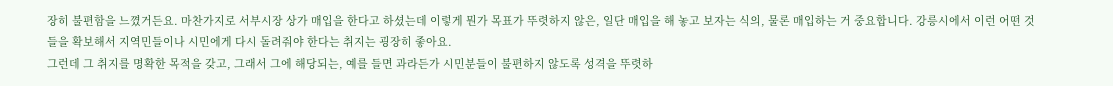장히 불편함을 느꼈거든요. 마찬가지로 서부시장 상가 매입을 한다고 하셨는데 이렇게 뭔가 목표가 뚜렷하지 않은, 일단 매입을 해 놓고 보자는 식의, 물론 매입하는 거 중요합니다. 강릉시에서 이런 어떤 것들을 확보해서 지역민들이나 시민에게 다시 돌려줘야 한다는 취지는 굉장히 좋아요.
그런데 그 취지를 명확한 목적을 갖고, 그래서 그에 해당되는, 예를 들면 과라든가 시민분들이 불편하지 않도록 성격을 뚜렷하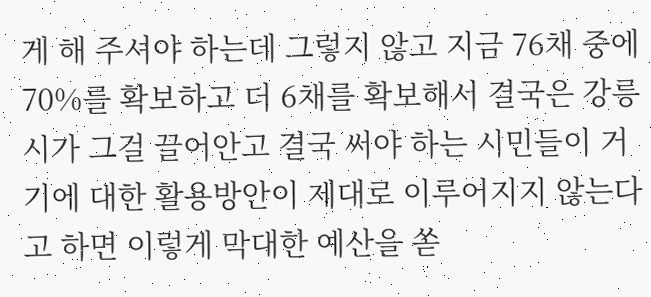게 해 주셔야 하는데 그렇지 않고 지금 76채 중에 70%를 확보하고 더 6채를 확보해서 결국은 강릉시가 그걸 끌어안고 결국 써야 하는 시민들이 거기에 대한 활용방안이 제대로 이루어지지 않는다고 하면 이렇게 막대한 예산을 쏟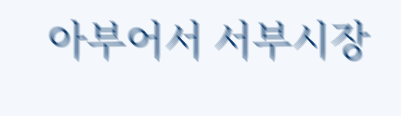아부어서 서부시장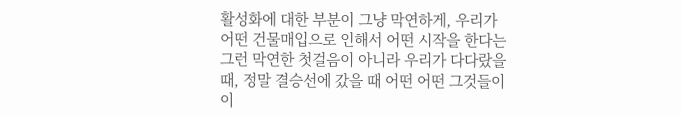활성화에 대한 부분이 그냥 막연하게, 우리가 어떤 건물매입으로 인해서 어떤 시작을 한다는 그런 막연한 첫걸음이 아니라 우리가 다다랐을 때, 정말 결승선에 갔을 때 어떤 어떤 그것들이 이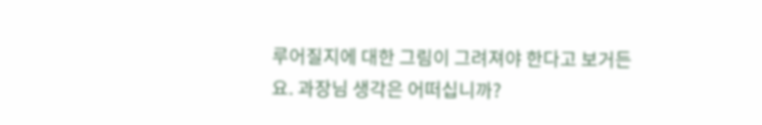루어질지에 대한 그림이 그려져야 한다고 보거든요. 과장님 생각은 어떠십니까?